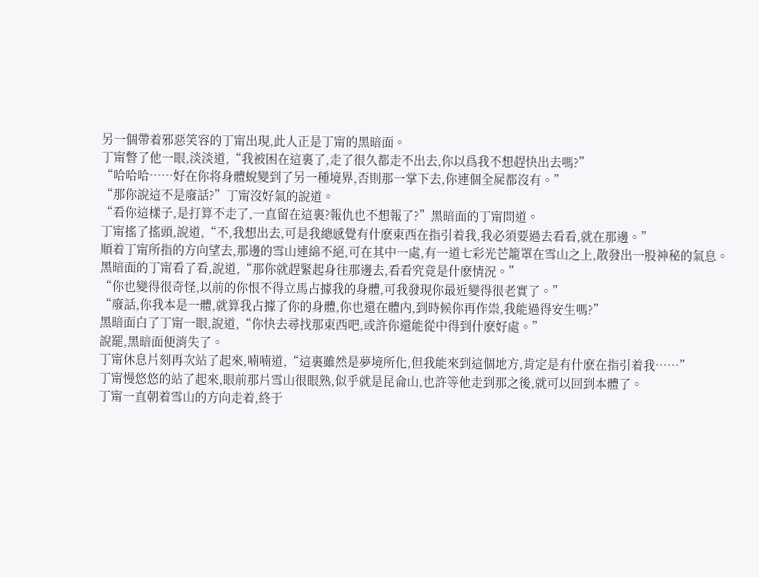另一個帶着邪惡笑容的丁甯出現,此人正是丁甯的黑暗面。
丁甯瞥了他一眼,淡淡道,“我被困在這裏了,走了很久都走不出去,你以爲我不想趕快出去嗎?”
“哈哈哈……好在你将身體蛻變到了另一種境界,否則那一掌下去,你連個全屍都沒有。”
“那你說這不是廢話?”丁甯沒好氣的說道。
“看你這樣子,是打算不走了,一直留在這裏?報仇也不想報了?”黑暗面的丁甯問道。
丁甯搖了搖頭,說道,“不,我想出去,可是我總感覺有什麽東西在指引着我,我必須要過去看看,就在那邊。”
順着丁甯所指的方向望去,那邊的雪山連綿不絕,可在其中一處,有一道七彩光芒籠罩在雪山之上,散發出一股神秘的氣息。
黑暗面的丁甯看了看,說道,“那你就趕緊起身往那邊去,看看究竟是什麽情況。”
“你也變得很奇怪,以前的你恨不得立馬占據我的身體,可我發現你最近變得很老實了。”
“廢話,你我本是一體,就算我占據了你的身體,你也還在體内,到時候你再作祟,我能過得安生嗎?”
黑暗面白了丁甯一眼,說道,“你快去尋找那東西吧,或許你還能從中得到什麽好處。”
說罷,黑暗面便消失了。
丁甯休息片刻再次站了起來,喃喃道,“這裏雖然是夢境所化,但我能來到這個地方,肯定是有什麽在指引着我……”
丁甯慢悠悠的站了起來,眼前那片雪山很眼熟,似乎就是昆侖山,也許等他走到那之後,就可以回到本體了。
丁甯一直朝着雪山的方向走着,終于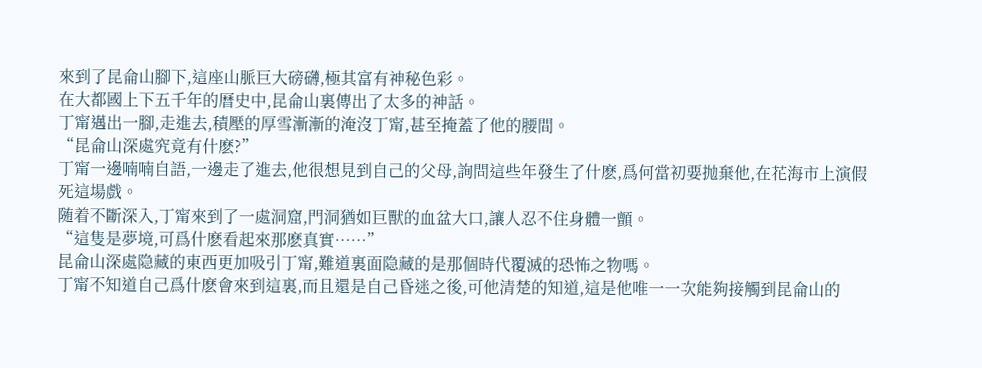來到了昆侖山腳下,這座山脈巨大磅礴,極其富有神秘色彩。
在大都國上下五千年的曆史中,昆侖山裏傳出了太多的神話。
丁甯邁出一腳,走進去,積壓的厚雪漸漸的淹沒丁甯,甚至掩蓋了他的腰間。
“昆侖山深處究竟有什麽?”
丁甯一邊喃喃自語,一邊走了進去,他很想見到自己的父母,詢問這些年發生了什麽,爲何當初要抛棄他,在花海市上演假死這場戲。
随着不斷深入,丁甯來到了一處洞窟,門洞猶如巨獸的血盆大口,讓人忍不住身體一顫。
“這隻是夢境,可爲什麽看起來那麽真實……”
昆侖山深處隐藏的東西更加吸引丁甯,難道裏面隐藏的是那個時代覆滅的恐怖之物嗎。
丁甯不知道自己爲什麽會來到這裏,而且還是自己昏迷之後,可他清楚的知道,這是他唯一一次能夠接觸到昆侖山的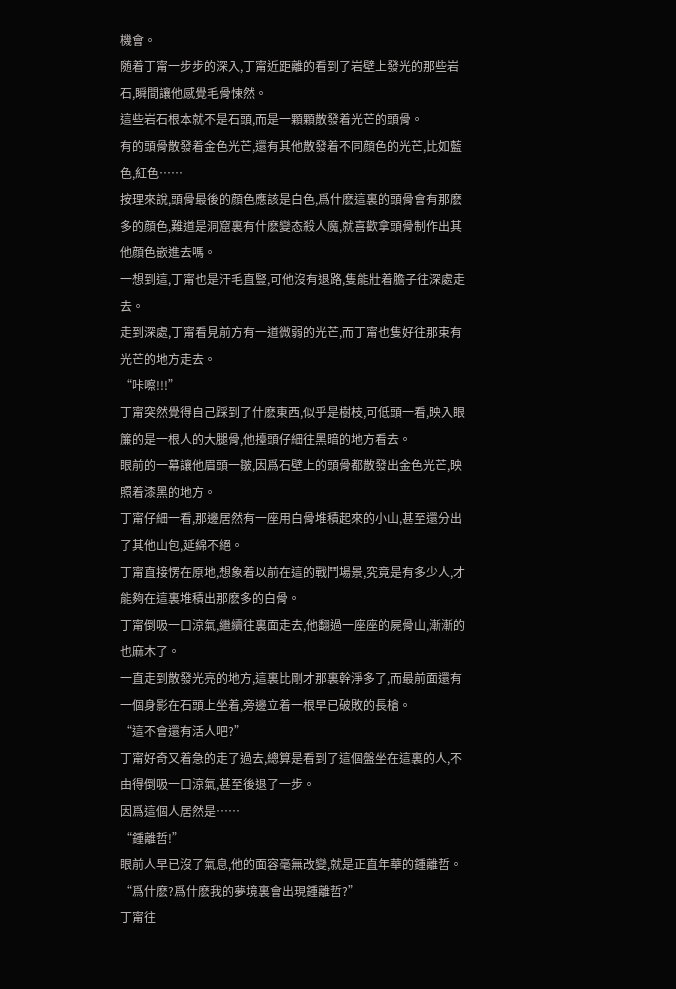機會。
随着丁甯一步步的深入,丁甯近距離的看到了岩壁上發光的那些岩石,瞬間讓他感覺毛骨悚然。
這些岩石根本就不是石頭,而是一顆顆散發着光芒的頭骨。
有的頭骨散發着金色光芒,還有其他散發着不同顔色的光芒,比如藍色,紅色……
按理來說,頭骨最後的顔色應該是白色,爲什麽這裏的頭骨會有那麽多的顔色,難道是洞窟裏有什麽變态殺人魔,就喜歡拿頭骨制作出其他顔色嵌進去嗎。
一想到這,丁甯也是汗毛直豎,可他沒有退路,隻能壯着膽子往深處走去。
走到深處,丁甯看見前方有一道微弱的光芒,而丁甯也隻好往那束有光芒的地方走去。
“咔嚓!!!”
丁甯突然覺得自己踩到了什麽東西,似乎是樹枝,可低頭一看,映入眼簾的是一根人的大腿骨,他擡頭仔細往黑暗的地方看去。
眼前的一幕讓他眉頭一皺,因爲石壁上的頭骨都散發出金色光芒,映照着漆黑的地方。
丁甯仔細一看,那邊居然有一座用白骨堆積起來的小山,甚至還分出了其他山包,延綿不絕。
丁甯直接愣在原地,想象着以前在這的戰鬥場景,究竟是有多少人,才能夠在這裏堆積出那麽多的白骨。
丁甯倒吸一口涼氣,繼續往裏面走去,他翻過一座座的屍骨山,漸漸的也麻木了。
一直走到散發光亮的地方,這裏比剛才那裏幹淨多了,而最前面還有一個身影在石頭上坐着,旁邊立着一根早已破敗的長槍。
“這不會還有活人吧?”
丁甯好奇又着急的走了過去,總算是看到了這個盤坐在這裏的人,不由得倒吸一口涼氣,甚至後退了一步。
因爲這個人居然是……
“鍾離哲!”
眼前人早已沒了氣息,他的面容毫無改變,就是正直年華的鍾離哲。
“爲什麽?爲什麽我的夢境裏會出現鍾離哲?”
丁甯往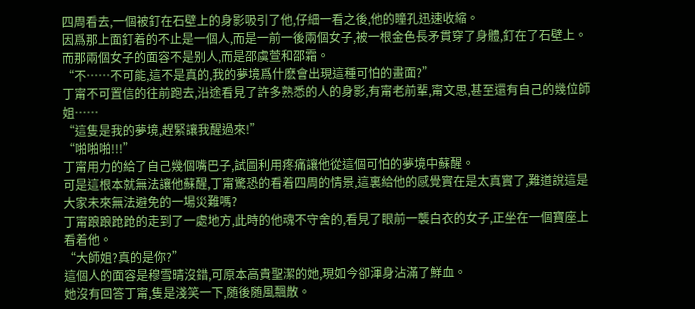四周看去,一個被釘在石壁上的身影吸引了他,仔細一看之後,他的瞳孔迅速收縮。
因爲那上面釘着的不止是一個人,而是一前一後兩個女子,被一根金色長矛貫穿了身體,釘在了石壁上。
而那兩個女子的面容不是别人,而是邵虞萱和邵霜。
“不……不可能,這不是真的,我的夢境爲什麽會出現這種可怕的畫面?”
丁甯不可置信的往前跑去,沿途看見了許多熟悉的人的身影,有甯老前輩,甯文思,甚至還有自己的幾位師姐……
“這隻是我的夢境,趕緊讓我醒過來!”
“啪啪啪!!!”
丁甯用力的給了自己幾個嘴巴子,試圖利用疼痛讓他從這個可怕的夢境中蘇醒。
可是這根本就無法讓他蘇醒,丁甯驚恐的看着四周的情景,這裏給他的感覺實在是太真實了,難道說這是大家未來無法避免的一場災難嗎?
丁甯踉踉跄跄的走到了一處地方,此時的他魂不守舍的,看見了眼前一襲白衣的女子,正坐在一個寶座上看着他。
“大師姐?真的是你?”
這個人的面容是穆雪晴沒錯,可原本高貴聖潔的她,現如今卻渾身沾滿了鮮血。
她沒有回答丁甯,隻是淺笑一下,随後随風飄散。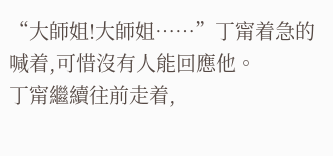“大師姐!大師姐……”丁甯着急的喊着,可惜沒有人能回應他。
丁甯繼續往前走着,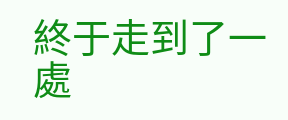終于走到了一處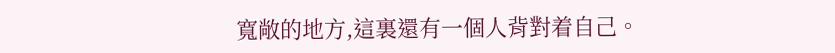寬敞的地方,這裏還有一個人背對着自己。